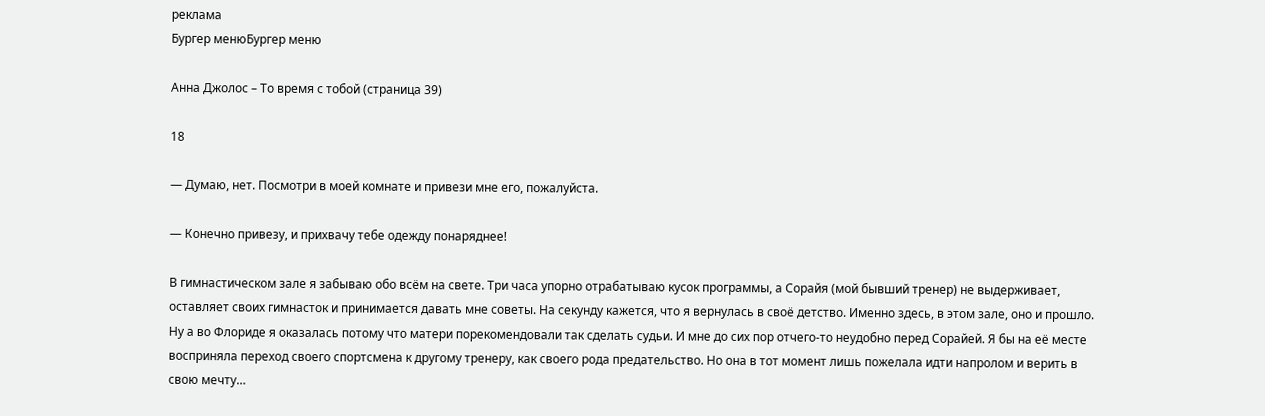реклама
Бургер менюБургер меню

Анна Джолос – То время с тобой (страница 39)

18

— Думаю, нет. Посмотри в моей комнате и привези мне его, пожалуйста.

— Конечно привезу, и прихвачу тебе одежду понаряднее!

В гимнастическом зале я забываю обо всём на свете. Три часа упорно отрабатываю кусок программы, а Сорайя (мой бывший тренер) не выдерживает, оставляет своих гимнасток и принимается давать мне советы. На секунду кажется, что я вернулась в своё детство. Именно здесь, в этом зале, оно и прошло. Ну а во Флориде я оказалась потому что матери порекомендовали так сделать судьи. И мне до сих пор отчего-то неудобно перед Сорайей. Я бы на её месте восприняла переход своего спортсмена к другому тренеру, как своего рода предательство. Но она в тот момент лишь пожелала идти напролом и верить в свою мечту…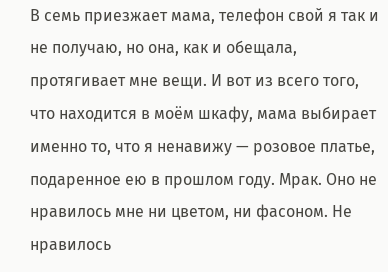В семь приезжает мама, телефон свой я так и не получаю, но она, как и обещала, протягивает мне вещи. И вот из всего того, что находится в моём шкафу, мама выбирает именно то, что я ненавижу — розовое платье, подаренное ею в прошлом году. Мрак. Оно не нравилось мне ни цветом, ни фасоном. Не нравилось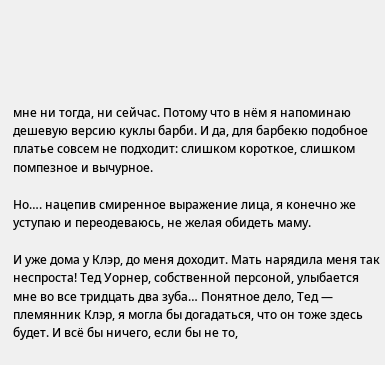мне ни тогда, ни сейчас. Потому что в нём я напоминаю дешевую версию куклы барби. И да, для барбекю подобное платье совсем не подходит: слишком короткое, слишком помпезное и вычурное.

Но…. нацепив смиренное выражение лица, я конечно же уступаю и переодеваюсь, не желая обидеть маму.

И уже дома у Клэр, до меня доходит. Мать нарядила меня так неспроста! Тед Уорнер, собственной персоной, улыбается мне во все тридцать два зуба… Понятное дело, Тед — племянник Клэр, я могла бы догадаться, что он тоже здесь будет. И всё бы ничего, если бы не то,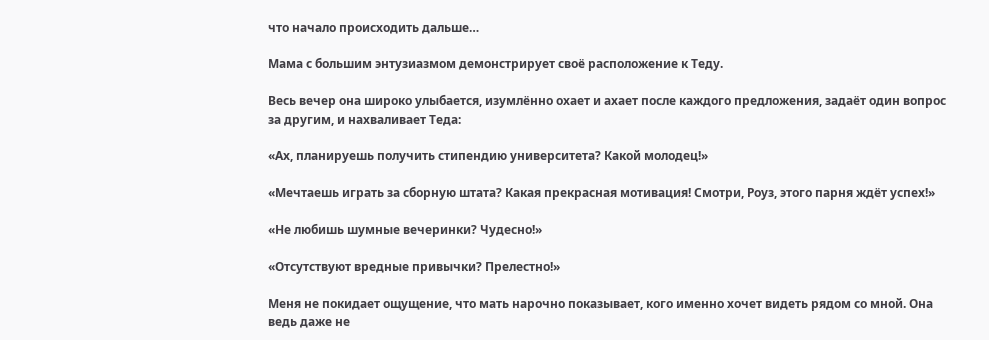что начало происходить дальше…

Мама с большим энтузиазмом демонстрирует своё расположение к Теду.

Весь вечер она широко улыбается, изумлённо охает и ахает после каждого предложения, задаёт один вопрос за другим, и нахваливает Теда:

«Ах, планируешь получить стипендию университета? Какой молодец!»

«Мечтаешь играть за сборную штата? Какая прекрасная мотивация! Смотри, Роуз, этого парня ждёт успех!»

«Не любишь шумные вечеринки? Чудесно!»

«Отсутствуют вредные привычки? Прелестно!»

Меня не покидает ощущение, что мать нарочно показывает, кого именно хочет видеть рядом со мной. Она ведь даже не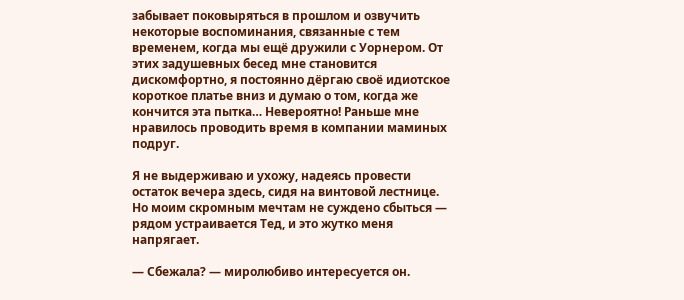забывает поковыряться в прошлом и озвучить некоторые воспоминания, связанные с тем временем, когда мы ещё дружили с Уорнером. От этих задушевных бесед мне становится дискомфортно, я постоянно дёргаю своё идиотское короткое платье вниз и думаю о том, когда же кончится эта пытка… Невероятно! Раньше мне нравилось проводить время в компании маминых подруг.

Я не выдерживаю и ухожу, надеясь провести остаток вечера здесь, сидя на винтовой лестнице. Но моим скромным мечтам не суждено сбыться — рядом устраивается Тед, и это жутко меня напрягает.

— Сбежала? — миролюбиво интересуется он.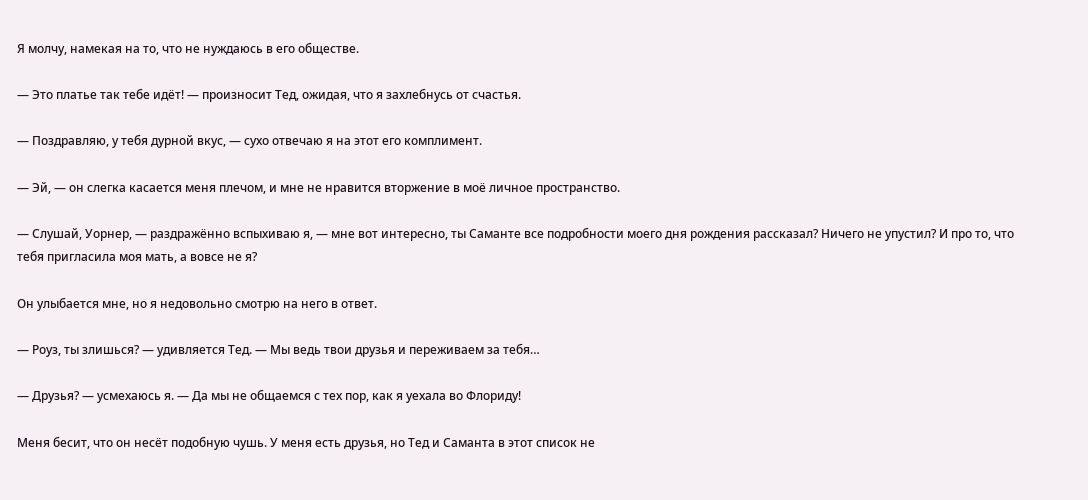Я молчу, намекая на то, что не нуждаюсь в его обществе.

— Это платье так тебе идёт! — произносит Тед, ожидая, что я захлебнусь от счастья.

— Поздравляю, у тебя дурной вкус, — сухо отвечаю я на этот его комплимент.

— Эй, — он слегка касается меня плечом, и мне не нравится вторжение в моё личное пространство.

— Слушай, Уорнер, — раздражённо вспыхиваю я, — мне вот интересно, ты Саманте все подробности моего дня рождения рассказал? Ничего не упустил? И про то, что тебя пригласила моя мать, а вовсе не я?

Он улыбается мне, но я недовольно смотрю на него в ответ.

— Роуз, ты злишься? — удивляется Тед. — Мы ведь твои друзья и переживаем за тебя…

— Друзья? — усмехаюсь я. — Да мы не общаемся с тех пор, как я уехала во Флориду!

Меня бесит, что он несёт подобную чушь. У меня есть друзья, но Тед и Саманта в этот список не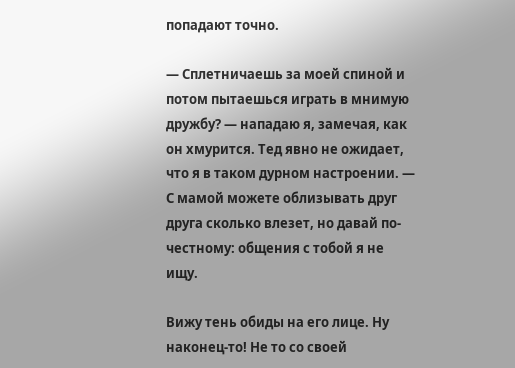попадают точно.

— Сплетничаешь за моей спиной и потом пытаешься играть в мнимую дружбу? — нападаю я, замечая, как он хмурится. Тед явно не ожидает, что я в таком дурном настроении. — С мамой можете облизывать друг друга сколько влезет, но давай по-честному: общения с тобой я не ищу.

Вижу тень обиды на его лице. Ну наконец-то! Не то со своей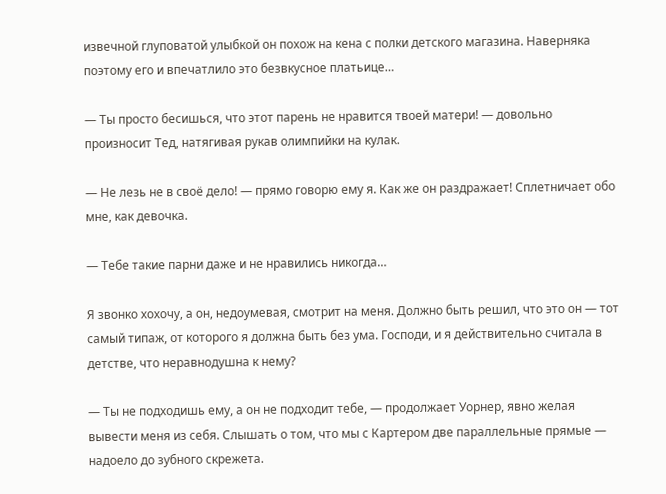извечной глуповатой улыбкой он похож на кена с полки детского магазина. Наверняка поэтому его и впечатлило это безвкусное платьице…

— Ты просто бесишься, что этот парень не нравится твоей матери! — довольно произносит Тед, натягивая рукав олимпийки на кулак.

— Не лезь не в своё дело! — прямо говорю ему я. Как же он раздражает! Сплетничает обо мне, как девочка.

— Тебе такие парни даже и не нравились никогда…

Я звонко хохочу, а он, недоумевая, смотрит на меня. Должно быть решил, что это он — тот самый типаж, от которого я должна быть без ума. Господи, и я действительно считала в детстве, что неравнодушна к нему?

— Ты не подходишь ему, а он не подходит тебе, — продолжает Уорнер, явно желая вывести меня из себя. Слышать о том, что мы с Картером две параллельные прямые — надоело до зубного скрежета.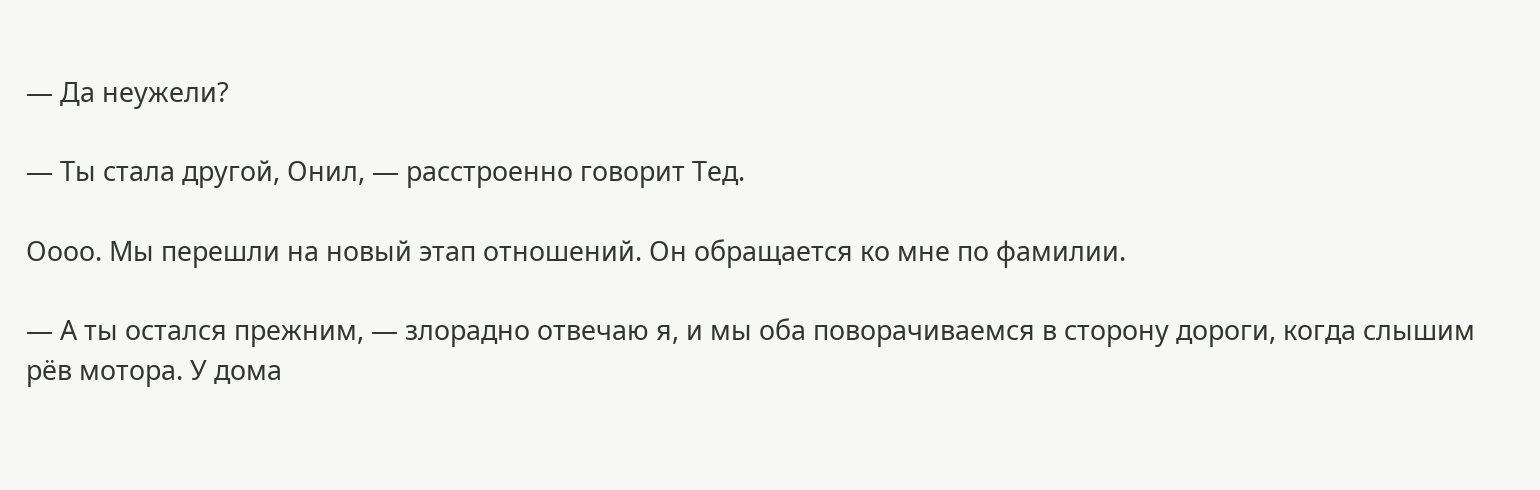— Да неужели?

— Ты стала другой, Онил, — расстроенно говорит Тед.

Оооо. Мы перешли на новый этап отношений. Он обращается ко мне по фамилии.

— А ты остался прежним, — злорадно отвечаю я, и мы оба поворачиваемся в сторону дороги, когда слышим рёв мотора. У дома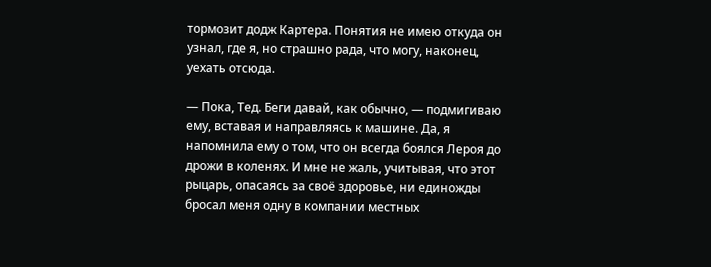тормозит додж Картера. Понятия не имею откуда он узнал, где я, но страшно рада, что могу, наконец, уехать отсюда.

— Пока, Тед. Беги давай, как обычно, — подмигиваю ему, вставая и направляясь к машине. Да, я напомнила ему о том, что он всегда боялся Лероя до дрожи в коленях. И мне не жаль, учитывая, что этот рыцарь, опасаясь за своё здоровье, ни единожды бросал меня одну в компании местных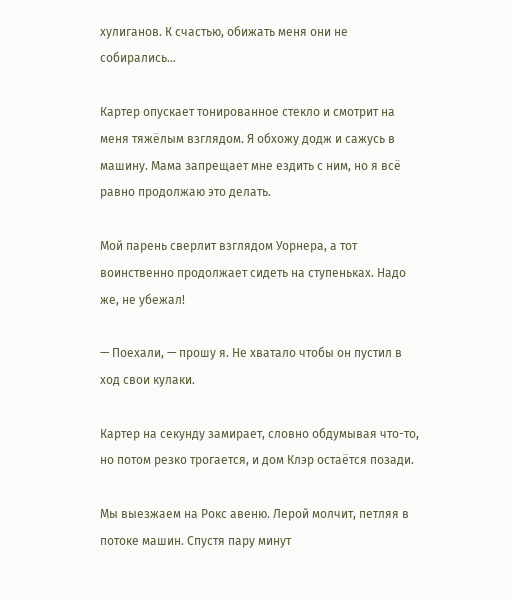хулиганов. К счастью, обижать меня они не собирались…

Картер опускает тонированное стекло и смотрит на меня тяжёлым взглядом. Я обхожу додж и сажусь в машину. Мама запрещает мне ездить с ним, но я всё равно продолжаю это делать.

Мой парень сверлит взглядом Уорнера, а тот воинственно продолжает сидеть на ступеньках. Надо же, не убежал!

— Поехали, — прошу я. Не хватало чтобы он пустил в ход свои кулаки.

Картер на секунду замирает, словно обдумывая что-то, но потом резко трогается, и дом Клэр остаётся позади.

Мы выезжаем на Рокс авеню. Лерой молчит, петляя в потоке машин. Спустя пару минут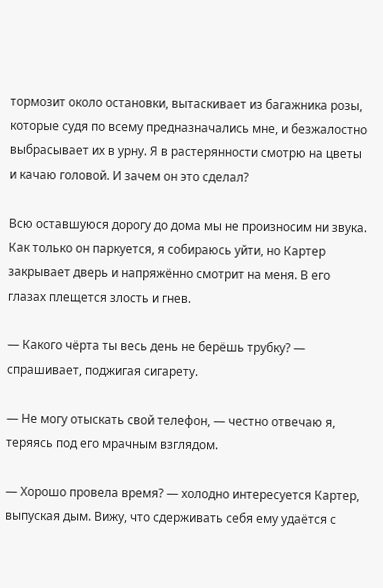тормозит около остановки, вытаскивает из багажника розы, которые судя по всему предназначались мне, и безжалостно выбрасывает их в урну. Я в растерянности смотрю на цветы и качаю головой. И зачем он это сделал?

Всю оставшуюся дорогу до дома мы не произносим ни звука. Как только он паркуется, я собираюсь уйти, но Картер закрывает дверь и напряжённо смотрит на меня. В его глазах плещется злость и гнев.

— Какого чёрта ты весь день не берёшь трубку? — спрашивает, поджигая сигарету.

— Не могу отыскать свой телефон, — честно отвечаю я, теряясь под его мрачным взглядом.

— Хорошо провела время? — холодно интересуется Картер, выпуская дым. Вижу, что сдерживать себя ему удаётся с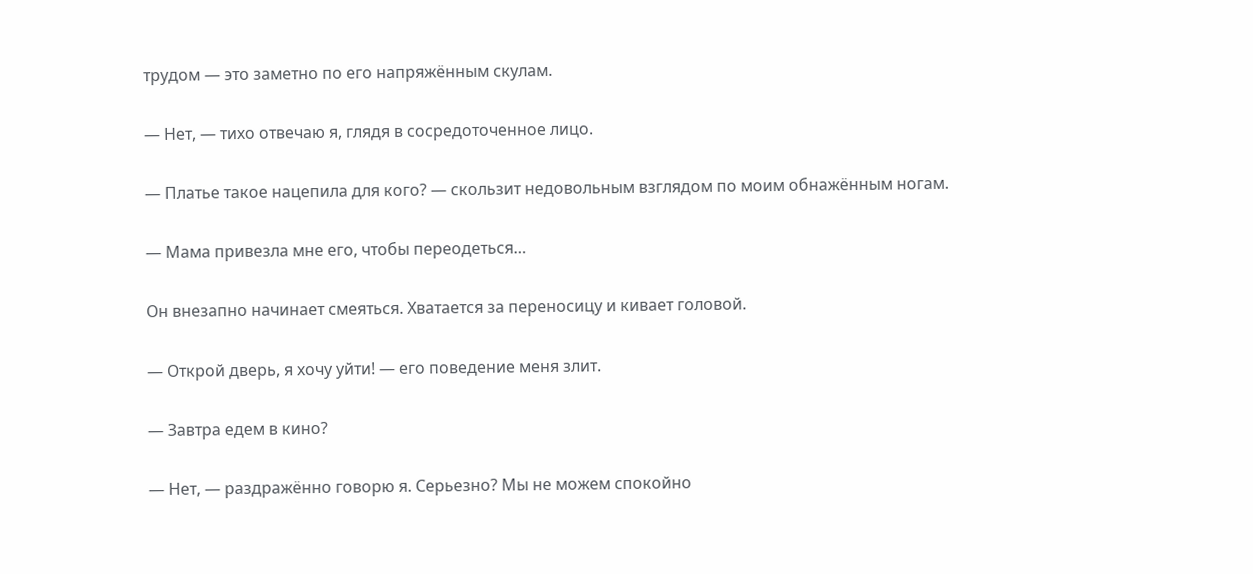трудом — это заметно по его напряжённым скулам.

— Нет, — тихо отвечаю я, глядя в сосредоточенное лицо.

— Платье такое нацепила для кого? — скользит недовольным взглядом по моим обнажённым ногам.

— Мама привезла мне его, чтобы переодеться…

Он внезапно начинает смеяться. Хватается за переносицу и кивает головой.

— Открой дверь, я хочу уйти! — его поведение меня злит.

— Завтра едем в кино?

— Нет, — раздражённо говорю я. Серьезно? Мы не можем спокойно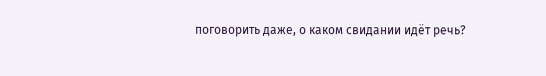поговорить даже, о каком свидании идёт речь?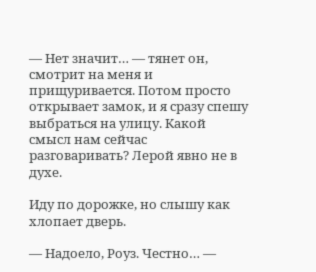— Нет значит… — тянет он, смотрит на меня и прищуривается. Потом просто открывает замок, и я сразу спешу выбраться на улицу. Какой смысл нам сейчас разговаривать? Лерой явно не в духе.

Иду по дорожке, но слышу как хлопает дверь.

— Надоело, Роуз. Честно… —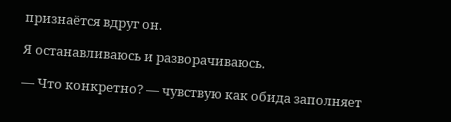признаётся вдруг он.

Я останавливаюсь и разворачиваюсь.

— Что конкретно? — чувствую как обида заполняет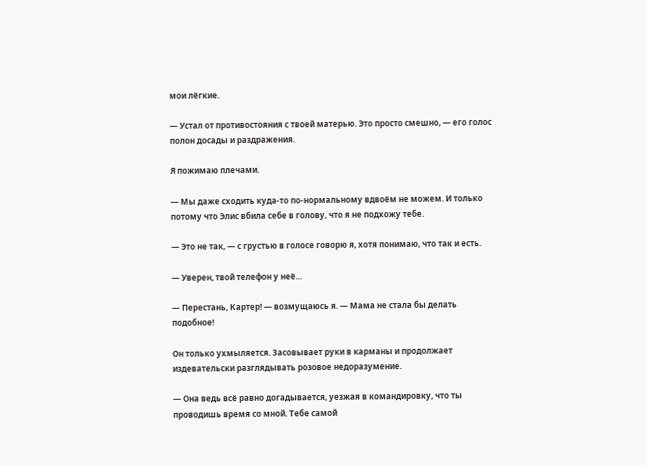мои лёгкие.

— Устал от противостояния с твоей матерью. Это просто смешно, — его голос полон досады и раздражения.

Я пожимаю плечами.

— Мы даже сходить куда-то по-нормальному вдвоём не можем. И только потому что Элис вбила себе в голову, что я не подхожу тебе.

— Это не так, — с грустью в голосе говорю я, хотя понимаю, что так и есть.

— Уверен, твой телефон у неё…

— Перестань, Картер! — возмущаюсь я. — Мама не стала бы делать подобное!

Он только ухмыляется. Засовывает руки в карманы и продолжает издевательски разглядывать розовое недоразумение.

— Она ведь всё равно догадывается, уезжая в командировку, что ты проводишь время со мной. Тебе самой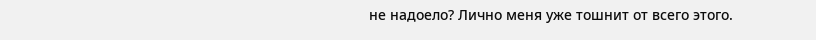не надоело? Лично меня уже тошнит от всего этого.